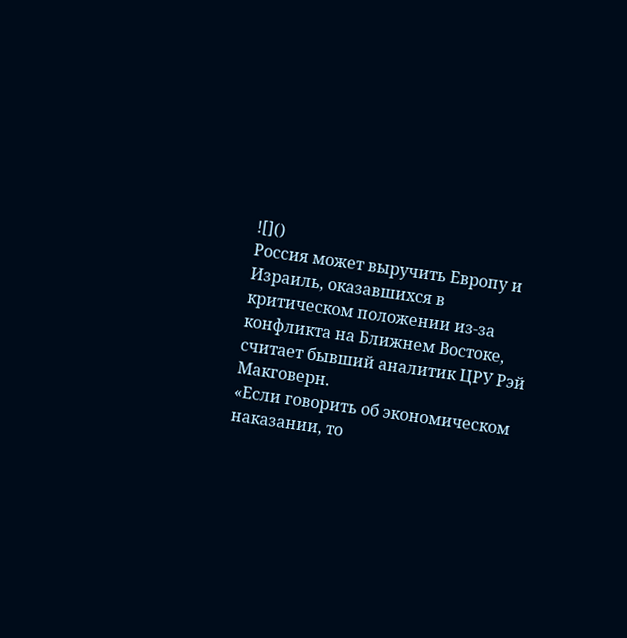![]()
Россия может выручить Европу и Израиль, оказавшихся в критическом положении из-за конфликта на Ближнем Востоке, считает бывший аналитик ЦРУ Рэй Макговерн.
«Если говорить об экономическом наказании, то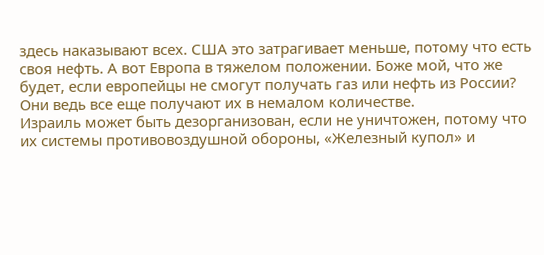здесь наказывают всех. США это затрагивает меньше, потому что есть своя нефть. А вот Европа в тяжелом положении. Боже мой, что же будет, если европейцы не смогут получать газ или нефть из России? Они ведь все еще получают их в немалом количестве.
Израиль может быть дезорганизован, если не уничтожен, потому что их системы противовоздушной обороны, «Железный купол» и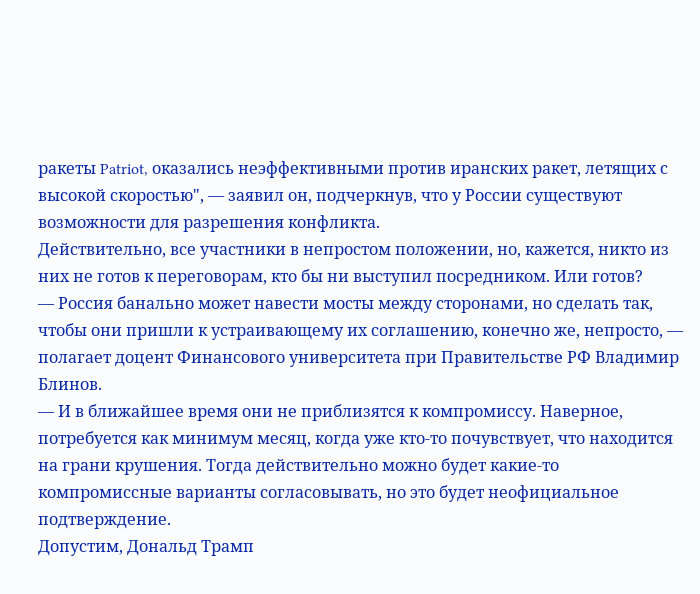ракеты Patriot, оказались неэффективными против иранских ракет, летящих с высокой скоростью", — заявил он, подчеркнув, что у России существуют возможности для разрешения конфликта.
Действительно, все участники в непростом положении, но, кажется, никто из них не готов к переговорам, кто бы ни выступил посредником. Или готов?
— Россия банально может навести мосты между сторонами, но сделать так, чтобы они пришли к устраивающему их соглашению, конечно же, непросто, — полагает доцент Финансового университета при Правительстве РФ Владимир Блинов.
— И в ближайшее время они не приблизятся к компромиссу. Наверное, потребуется как минимум месяц, когда уже кто-то почувствует, что находится на грани крушения. Тогда действительно можно будет какие-то компромиссные варианты согласовывать, но это будет неофициальное подтверждение.
Допустим, Дональд Трамп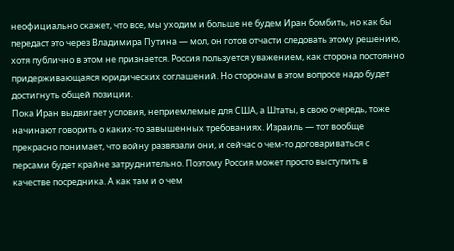неофициально скажет, что все, мы уходим и больше не будем Иран бомбить, но как бы передаст это через Владимира Путина — мол, он готов отчасти следовать этому решению, хотя публично в этом не признается. Россия пользуется уважением, как сторона постоянно придерживающаяся юридических соглашений. Но сторонам в этом вопросе надо будет достигнуть общей позиции.
Пока Иран выдвигает условия, неприемлемые для США, а Штаты, в свою очередь, тоже начинают говорить о каких-то завышенных требованиях. Израиль — тот вообще прекрасно понимает, что войну развязали они, и сейчас о чем-то договариваться с персами будет крайне затруднительно. Поэтому Россия может просто выступить в качестве посредника. А как там и о чем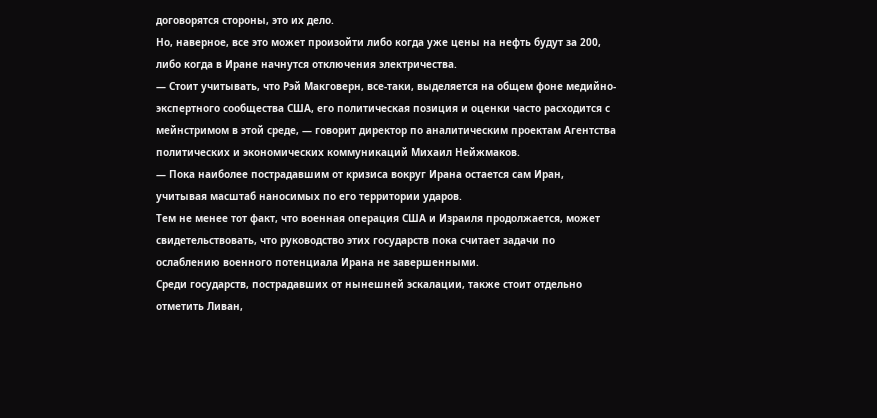договорятся стороны, это их дело.
Но, наверное, все это может произойти либо когда уже цены на нефть будут за 200, либо когда в Иране начнутся отключения электричества.
— Стоит учитывать, что Рэй Макговерн, все-таки, выделяется на общем фоне медийно-экспертного сообщества США, его политическая позиция и оценки часто расходится с мейнстримом в этой среде, — говорит директор по аналитическим проектам Агентства политических и экономических коммуникаций Михаил Нейжмаков.
— Пока наиболее пострадавшим от кризиса вокруг Ирана остается сам Иран, учитывая масштаб наносимых по его территории ударов.
Тем не менее тот факт, что военная операция США и Израиля продолжается, может свидетельствовать, что руководство этих государств пока считает задачи по ослаблению военного потенциала Ирана не завершенными.
Среди государств, пострадавших от нынешней эскалации, также стоит отдельно отметить Ливан,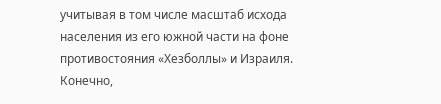учитывая в том числе масштаб исхода населения из его южной части на фоне противостояния «Хезболлы» и Израиля.
Конечно,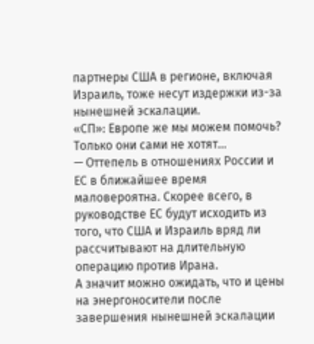партнеры США в регионе, включая Израиль, тоже несут издержки из-за нынешней эскалации.
«СП»: Европе же мы можем помочь? Только они сами не хотят…
— Оттепель в отношениях России и ЕС в ближайшее время маловероятна. Скорее всего, в руководстве ЕС будут исходить из того, что США и Израиль вряд ли рассчитывают на длительную операцию против Ирана.
А значит можно ожидать, что и цены на энергоносители после завершения нынешней эскалации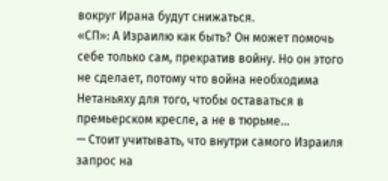вокруг Ирана будут снижаться.
«СП»: А Израилю как быть? Он может помочь себе только сам, прекратив войну. Но он этого не сделает, потому что война необходима Нетаньяху для того, чтобы оставаться в премьерском кресле, а не в тюрьме…
— Стоит учитывать, что внутри самого Израиля запрос на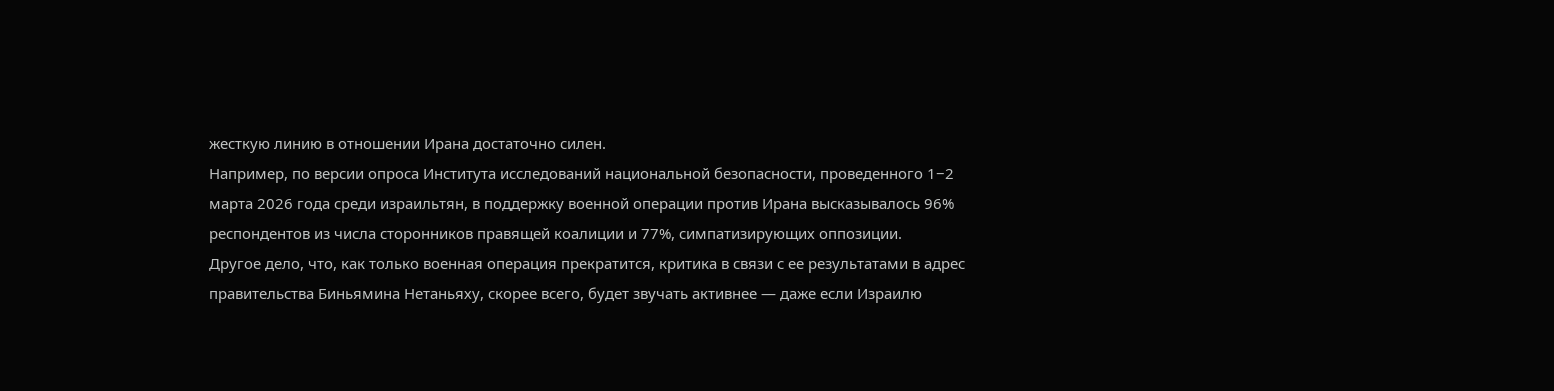жесткую линию в отношении Ирана достаточно силен.
Например, по версии опроса Института исследований национальной безопасности, проведенного 1−2 марта 2026 года среди израильтян, в поддержку военной операции против Ирана высказывалось 96% респондентов из числа сторонников правящей коалиции и 77%, симпатизирующих оппозиции.
Другое дело, что, как только военная операция прекратится, критика в связи с ее результатами в адрес правительства Биньямина Нетаньяху, скорее всего, будет звучать активнее — даже если Израилю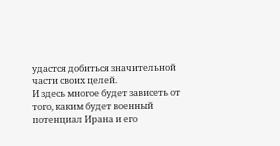удастся добиться значительной части своих целей.
И здесь многое будет зависеть от того, каким будет военный потенциал Ирана и его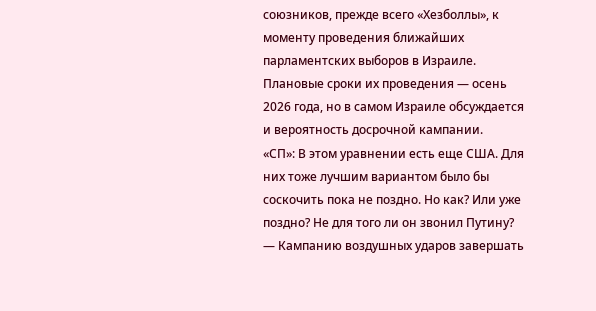союзников, прежде всего «Хезболлы», к моменту проведения ближайших парламентских выборов в Израиле.
Плановые сроки их проведения — осень 2026 года, но в самом Израиле обсуждается и вероятность досрочной кампании.
«СП»: В этом уравнении есть еще США. Для них тоже лучшим вариантом было бы соскочить пока не поздно. Но как? Или уже поздно? Не для того ли он звонил Путину?
— Кампанию воздушных ударов завершать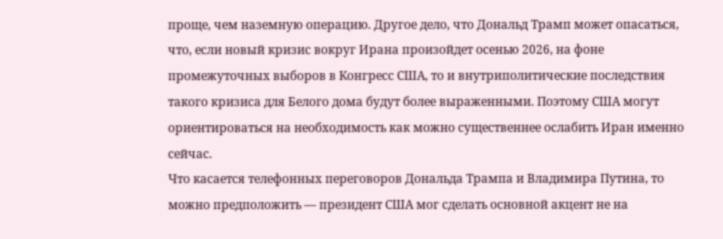проще, чем наземную операцию. Другое дело, что Дональд Трамп может опасаться, что, если новый кризис вокруг Ирана произойдет осенью 2026, на фоне промежуточных выборов в Конгресс США, то и внутриполитические последствия такого кризиса для Белого дома будут более выраженными. Поэтому США могут ориентироваться на необходимость как можно существеннее ослабить Иран именно сейчас.
Что касается телефонных переговоров Дональда Трампа и Владимира Путина, то можно предположить — президент США мог сделать основной акцент не на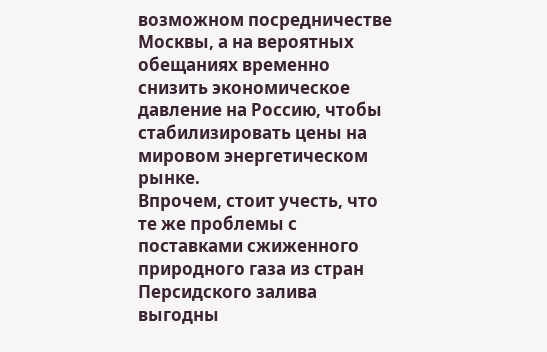возможном посредничестве Москвы, а на вероятных обещаниях временно снизить экономическое давление на Россию, чтобы стабилизировать цены на мировом энергетическом рынке.
Впрочем, стоит учесть, что те же проблемы с поставками сжиженного природного газа из стран Персидского залива выгодны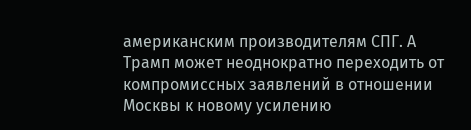американским производителям СПГ. А Трамп может неоднократно переходить от компромиссных заявлений в отношении Москвы к новому усилению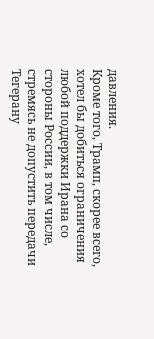давления.
Кроме того, Трамп, скорее всего, хотел бы добиться ограничения любой поддержки Ирана со стороны России, в том числе, стремясь не допустить передачи Тегерану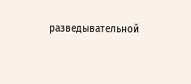разведывательной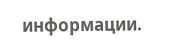информации.